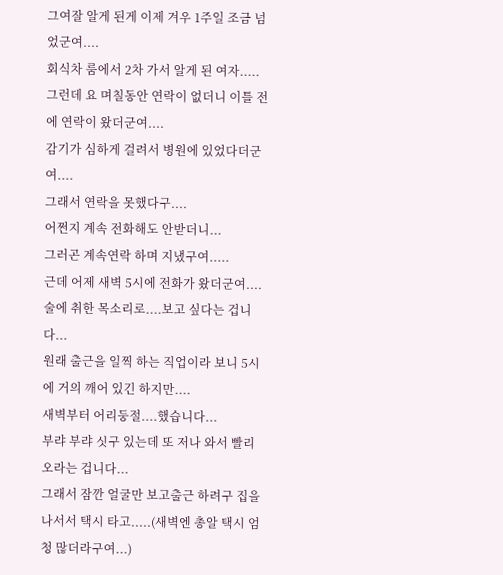그여잘 알게 된게 이제 겨우 1주일 조금 넘었군여....
회식차 룸에서 2차 가서 알게 된 여자.....
그런데 요 며칠동안 연락이 없더니 이틀 전에 연락이 왔더군여....
감기가 심하게 걸려서 병원에 있었다더군여....
그래서 연락을 못했다구....
어쩐지 계속 전화해도 안받더니...
그러곤 계속연락 하며 지냈구여.....
근데 어제 새벽 5시에 전화가 왔더군여....
술에 취한 목소리로....보고 싶다는 겁니다...
원래 출근을 일찍 하는 직업이라 보니 5시에 거의 깨어 있긴 하지만....
새벽부터 어리둥절....했습니다...
부랴 부랴 싯구 있는데 또 저나 와서 빨리 오라는 겁니다...
그래서 잠깐 얼굴만 보고출근 하려구 집을 나서서 택시 타고.....(새벽엔 총알 택시 엄청 많더라구여...)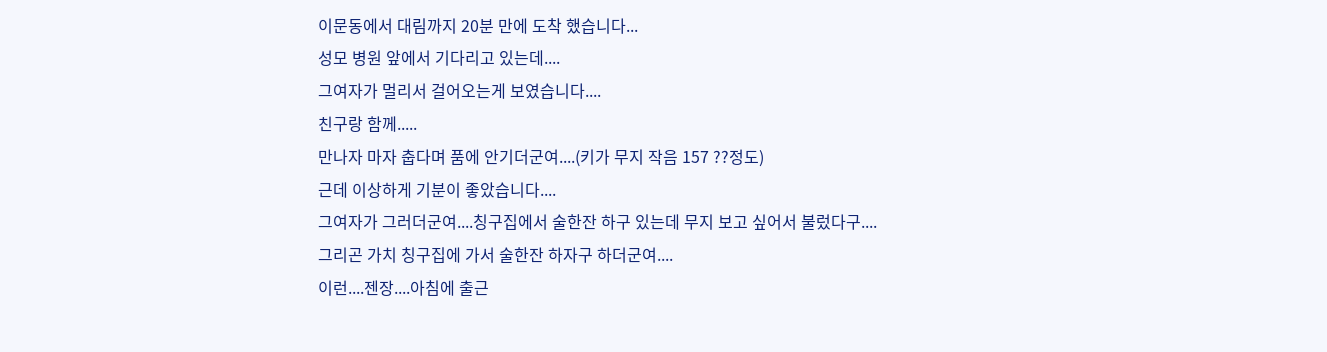이문동에서 대림까지 20분 만에 도착 했습니다...
성모 병원 앞에서 기다리고 있는데....
그여자가 멀리서 걸어오는게 보였습니다....
친구랑 함께.....
만나자 마자 춥다며 품에 안기더군여....(키가 무지 작음 157 ??정도)
근데 이상하게 기분이 좋았습니다....
그여자가 그러더군여....칭구집에서 술한잔 하구 있는데 무지 보고 싶어서 불렀다구....
그리곤 가치 칭구집에 가서 술한잔 하자구 하더군여....
이런....젠장....아침에 출근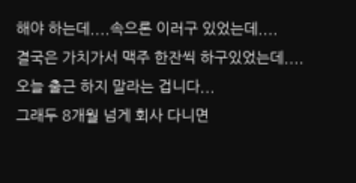해야 하는데....속으론 이러구 있었는데....
결국은 가치가서 맥주 한잔씩 하구있었는데....
오늘 출근 하지 말라는 겁니다...
그래두 8개월 넘게 회사 다니면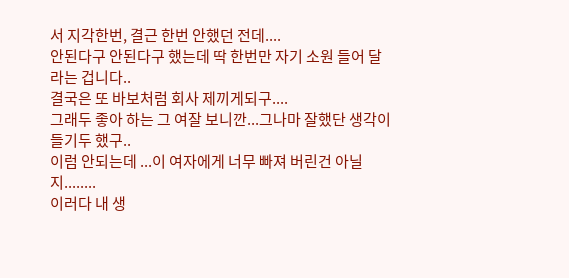서 지각한번, 결근 한번 안했던 전데....
안된다구 안된다구 했는데 딱 한번만 자기 소원 들어 달라는 겁니다..
결국은 또 바보처럼 회사 제끼게되구....
그래두 좋아 하는 그 여잘 보니깐...그나마 잘했단 생각이 들기두 했구..
이럼 안되는데 ...이 여자에게 너무 빠져 버린건 아닐지........
이러다 내 생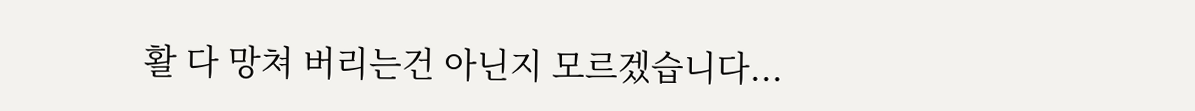활 다 망쳐 버리는건 아닌지 모르겠습니다...